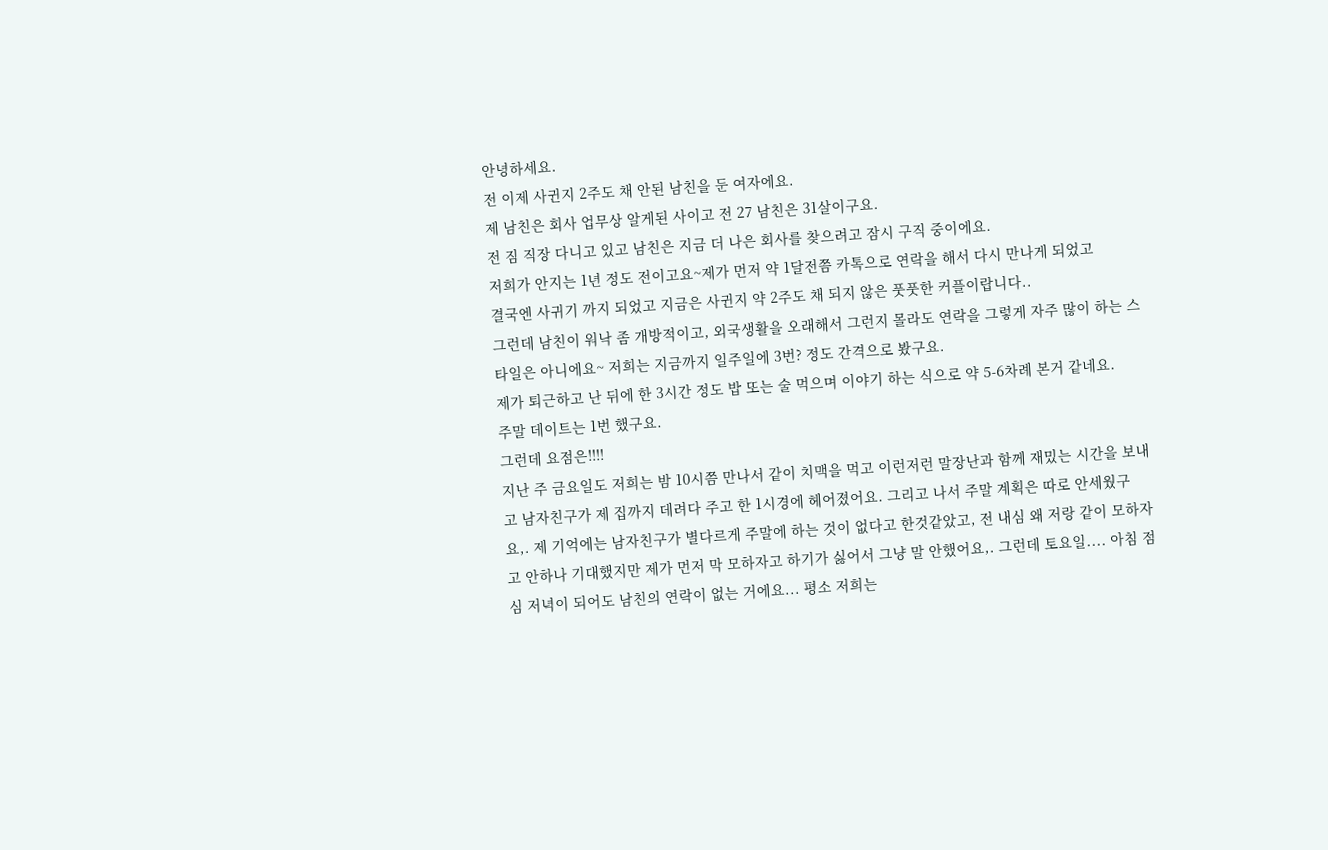안녕하세요.
전 이제 사귄지 2주도 채 안된 남친을 둔 여자에요.
제 남친은 회사 업무상 알게된 사이고 전 27 남친은 31살이구요.
전 짐 직장 다니고 있고 남친은 지금 더 나은 회사를 찾으려고 잠시 구직 중이에요.
저희가 안지는 1년 정도 전이고요~제가 먼저 약 1달전쯤 카톡으로 연락을 해서 다시 만나게 되었고
결국엔 사귀기 까지 되었고 지금은 사귄지 약 2주도 채 되지 않은 풋풋한 커플이랍니다..
그런데 남친이 워낙 좀 개방적이고, 외국생활을 오래해서 그런지 몰라도 연락을 그렇게 자주 많이 하는 스타일은 아니에요~ 저희는 지금까지 일주일에 3번? 정도 간격으로 봤구요.
제가 퇴근하고 난 뒤에 한 3시간 정도 밥 또는 술 먹으며 이야기 하는 식으로 약 5-6차례 본거 같네요.
주말 데이트는 1번 했구요.
그런데 요점은!!!!
지난 주 금요일도 저희는 밤 10시쯤 만나서 같이 치맥을 먹고 이런저런 말장난과 함께 재밌는 시간을 보내고 남자친구가 제 집까지 데려다 주고 한 1시경에 헤어졌어요. 그리고 나서 주말 계획은 따로 안세웠구요,. 제 기억에는 남자친구가 별다르게 주말에 하는 것이 없다고 한것같았고, 전 내심 왜 저랑 같이 모하자고 안하나 기대했지만 제가 먼저 막 모하자고 하기가 싫어서 그냥 말 안했어요,. 그런데 토요일.... 아침 점심 저녁이 되어도 남친의 연락이 없는 거에요... 평소 저희는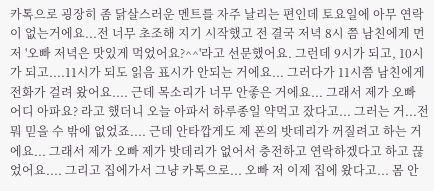카톡으로 굉장히 좀 닭살스러운 멘트를 자주 날리는 편인데 토요일에 아무 연락이 없는거에요...전 너무 초조해 지기 시작했고 전 결국 저녁 8시 쯤 남친에게 먼저 '오빠 저녁은 맛있게 먹었어요?^^'라고 선문했어요. 그런데 9시가 되고, 10시가 되고....11시가 되도 읽음 표시가 안되는 거에요... 그러다가 11시쯤 남친에게 전화가 걸려 왔어요.... 근데 목소리가 너무 안좋은 거에요... 그래서 제가 오빠 어디 아파요? 라고 했더니 오늘 아파서 하루종일 약먹고 잤다고... 그러는 거...전 뭐 믿을 수 밖에 없었죠.... 근데 안타깝게도 제 폰의 밧데리가 꺼질려고 하는 거에요... 그래서 제가 오빠 제가 밧데리가 없어서 충전하고 연락하겠다고 하고 끊었어요.... 그리고 집에가서 그냥 카톡으로... 오빠 저 이제 집에 왔다고... 몸 안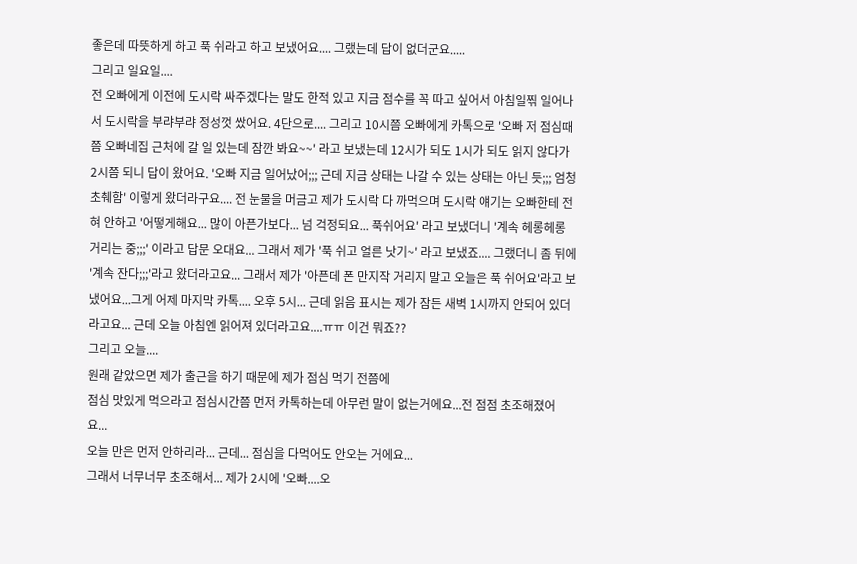좋은데 따뜻하게 하고 푹 쉬라고 하고 보냈어요.... 그랬는데 답이 없더군요.....
그리고 일요일....
전 오빠에게 이전에 도시락 싸주겠다는 말도 한적 있고 지금 점수를 꼭 따고 싶어서 아침일찎 일어나서 도시락을 부랴부랴 정성껏 쌌어요. 4단으로.... 그리고 10시쯤 오빠에게 카톡으로 '오빠 저 점심때쯤 오빠네집 근처에 갈 일 있는데 잠깐 봐요~~' 라고 보냈는데 12시가 되도 1시가 되도 읽지 않다가 2시쯤 되니 답이 왔어요. '오빠 지금 일어났어;;; 근데 지금 상태는 나갈 수 있는 상태는 아닌 듯;;; 엄청 초췌함' 이렇게 왔더라구요.... 전 눈물을 머금고 제가 도시락 다 까먹으며 도시락 얘기는 오빠한테 전혀 안하고 '어떻게해요... 많이 아픈가보다... 넘 걱정되요... 푹쉬어요' 라고 보냈더니 '계속 헤롱헤롱 거리는 중;;;' 이라고 답문 오대요... 그래서 제가 '푹 쉬고 얼른 낫기~' 라고 보냈죠.... 그랬더니 좀 뒤에 '계속 잔다;;;'라고 왔더라고요... 그래서 제가 '아픈데 폰 만지작 거리지 말고 오늘은 푹 쉬어요'라고 보냈어요...그게 어제 마지막 카톡.... 오후 5시... 근데 읽음 표시는 제가 잠든 새벽 1시까지 안되어 있더라고요... 근데 오늘 아침엔 읽어져 있더라고요....ㅠㅠ 이건 뭐죠??
그리고 오늘....
원래 같았으면 제가 출근을 하기 때문에 제가 점심 먹기 전쯤에
점심 맛있게 먹으라고 점심시간쯤 먼저 카톡하는데 아무런 말이 없는거에요...전 점점 초조해졌어요...
오늘 만은 먼저 안하리라... 근데... 점심을 다먹어도 안오는 거에요...
그래서 너무너무 초조해서... 제가 2시에 '오빠....오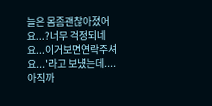늘은 몸좀괜찮아졌어요...?너무 걱정되네요...이거보면연락주셔요...'라고 보넀는데.... 아직까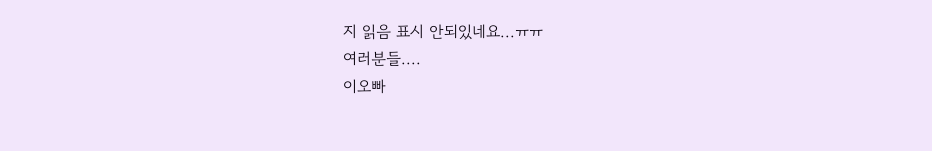지 읽음 표시 안되있네요...ㅠㅠ
여러분들....
이오빠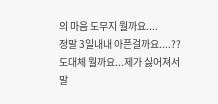의 마음 도무지 뭘까요....
정말 3일내내 아픈걸까요....??
도대체 뭘까요...제가 싫어져서 말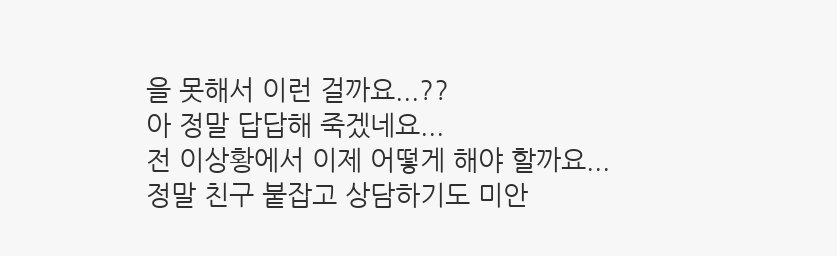을 못해서 이런 걸까요...??
아 정말 답답해 죽겠네요...
전 이상황에서 이제 어떻게 해야 할까요...
정말 친구 붙잡고 상담하기도 미안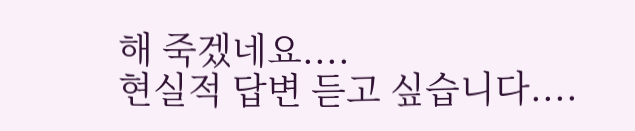해 죽겠네요....
현실적 답변 듣고 싶습니다....